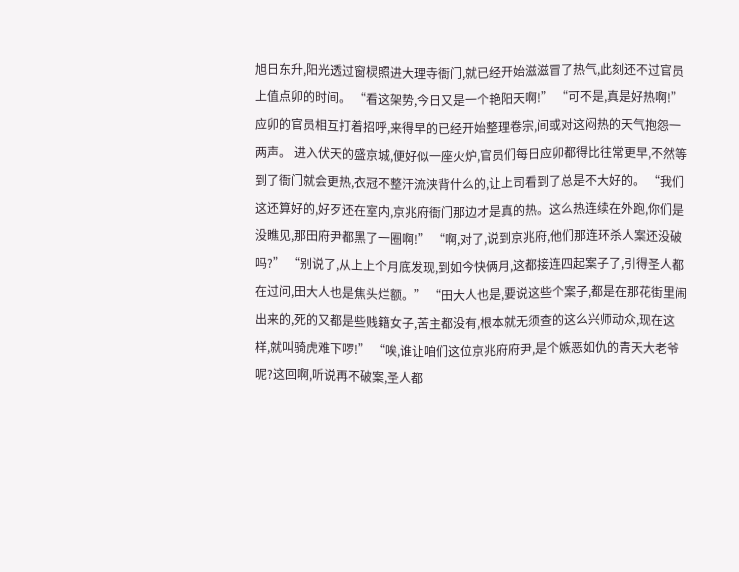旭日东升,阳光透过窗棂照进大理寺衙门,就已经开始滋滋冒了热气,此刻还不过官员上值点卯的时间。 “看这架势,今日又是一个艳阳天啊!” “可不是,真是好热啊!” 应卯的官员相互打着招呼,来得早的已经开始整理卷宗,间或对这闷热的天气抱怨一两声。 进入伏天的盛京城,便好似一座火炉,官员们每日应卯都得比往常更早,不然等到了衙门就会更热,衣冠不整汗流浃背什么的,让上司看到了总是不大好的。 “我们这还算好的,好歹还在室内,京兆府衙门那边才是真的热。这么热连续在外跑,你们是没瞧见,那田府尹都黑了一圈啊!” “啊,对了,说到京兆府,他们那连环杀人案还没破吗?” “别说了,从上上个月底发现,到如今快俩月,这都接连四起案子了,引得圣人都在过问,田大人也是焦头烂额。” “田大人也是,要说这些个案子,都是在那花街里闹出来的,死的又都是些贱籍女子,苦主都没有,根本就无须查的这么兴师动众,现在这样,就叫骑虎难下啰!” “唉,谁让咱们这位京兆府府尹,是个嫉恶如仇的青天大老爷呢?这回啊,听说再不破案,圣人都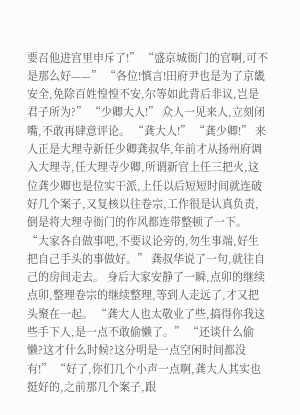要召他进宫里申斥了!” “盛京城衙门的官啊,可不是那么好——” “各位!慎言!田府尹也是为了京畿安全,免除百姓惶惶不安,尔等如此背后非议,岂是君子所为?” “少卿大人!” 众人一见来人,立刻闭嘴,不敢再肆意评论。 “龚大人!” “龚少卿!” 来人正是大理寺新任少卿龚叔华,年前才从扬州府调入大理寺,任大理寺少卿,所谓新官上任三把火,这位龚少卿也是位实干派,上任以后短短时间就连破好几个案子,又复核以往卷宗,工作很是认真负责,倒是将大理寺衙门的作风都连带整顿了一下。 “大家各自做事吧,不要议论旁的,勿生事端,好生把自己手头的事做好。” 龚叔华说了一句,就往自己的房间走去。 身后大家安静了一瞬,点卯的继续点卯,整理卷宗的继续整理,等到人走远了,才又把头聚在一起。 “龚大人也太敬业了些,搞得你我这些手下人,是一点不敢偷懒了。” “还谈什么偷懒?这才什么时候?这分明是一点空闲时间都没有!” “好了,你们几个小声一点啊,龚大人其实也挺好的,之前那几个案子,跟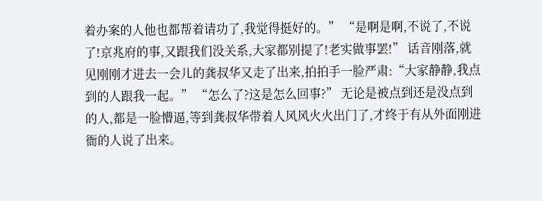着办案的人他也都帮着请功了,我觉得挺好的。” “是啊是啊,不说了,不说了!京兆府的事,又跟我们没关系,大家都别提了!老实做事罢!” 话音刚落,就见刚刚才进去一会儿的龚叔华又走了出来,拍拍手一脸严肃:“大家静静,我点到的人跟我一起。” “怎么了?这是怎么回事?” 无论是被点到还是没点到的人,都是一脸懵逼,等到龚叔华带着人风风火火出门了,才终于有从外面刚进衙的人说了出来。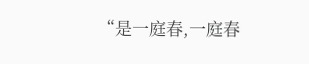“是一庭春,一庭春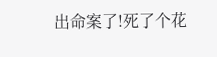出命案了!死了个花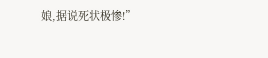娘,据说死状极惨!”